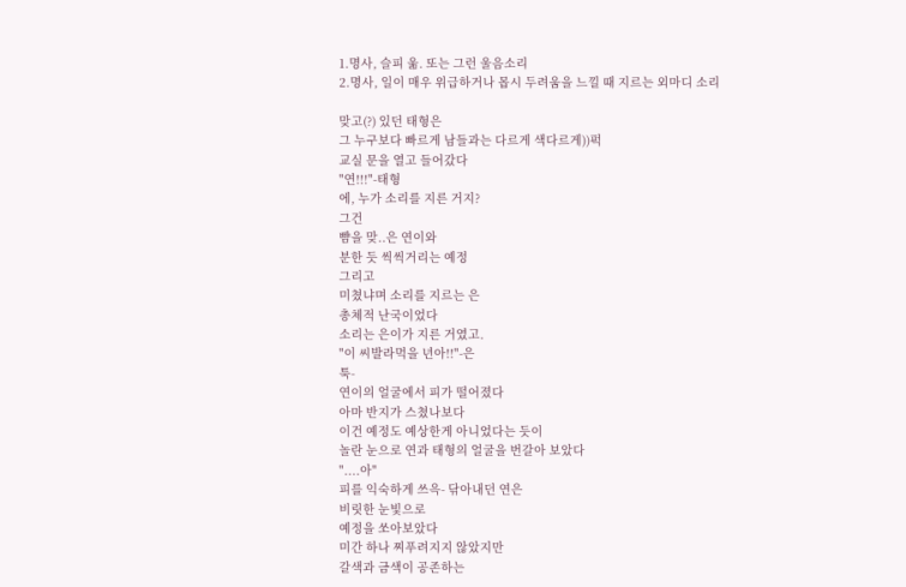1.명사, 슬피 욺. 또는 그런 울음소리
2.명사, 일이 매우 위급하거나 몹시 두려움을 느낄 때 지르는 외마디 소리

맞고(?) 있던 태형은
그 누구보다 빠르게 남들과는 다르게 색다르게))퍽
교실 문을 열고 들어갔다
"연!!!"-태형
에, 누가 소리를 지른 거지?
그건
뺨을 맞..은 연이와
분한 듯 씩씩거리는 예정
그리고
미쳤냐며 소리를 지르는 은
총체적 난국이었다
소리는 은이가 지른 거였고.
"이 씨발라먹을 년아!!"-은
툭-
연이의 얼굴에서 피가 떨어졌다
아마 반지가 스쳤나보다
이건 예정도 예상한게 아니었다는 듯이
놀란 눈으로 연과 태형의 얼굴을 번갈아 보았다
"....아"
피를 익숙하게 쓰윽- 닦아내던 연은
비릿한 눈빛으로
예정을 쏘아보았다
미간 하나 찌푸려지지 않았지만
갈색과 금색이 공존하는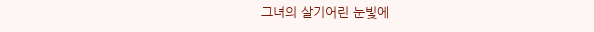그녀의 살기어린 눈빛에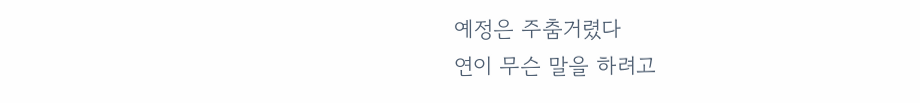예정은 주춤거렸다
연이 무슨 말을 하려고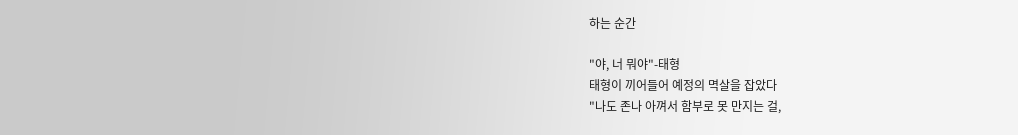하는 순간

"야, 너 뭐야"-태형
태형이 끼어들어 예정의 멱살을 잡았다
"나도 존나 아껴서 함부로 못 만지는 걸,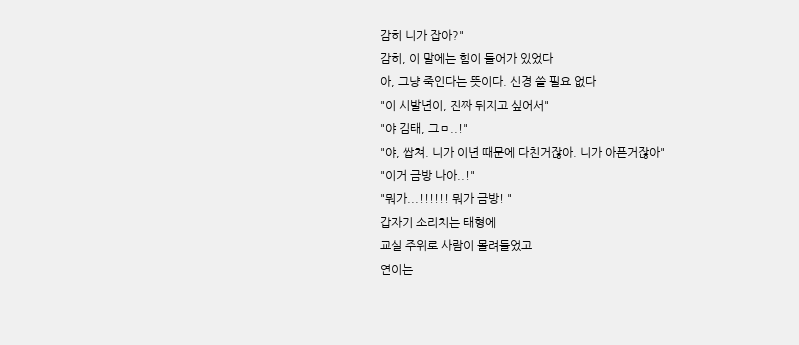감히 니가 잡아?"
감히, 이 말에는 힘이 들어가 있었다
아, 그냥 죽인다는 뜻이다. 신경 쓸 필요 없다
"이 시발년이, 진짜 뒤지고 싶어서"
"야 김태, 그ㅁ..!"
"야, 쌉쳐. 니가 이년 때문에 다친거잖아. 니가 아픈거잖아"
"이거 금방 나아..!"
"뭐가...!!!!!! 뭐가 금방! "
갑자기 소리치는 태형에
교실 주위로 사람이 몰려들었고
연이는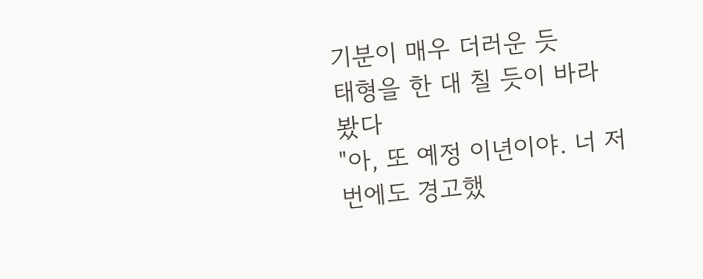기분이 매우 더러운 듯
태형을 한 대 칠 듯이 바라봤다
"아, 또 예정 이년이야. 너 저번에도 경고했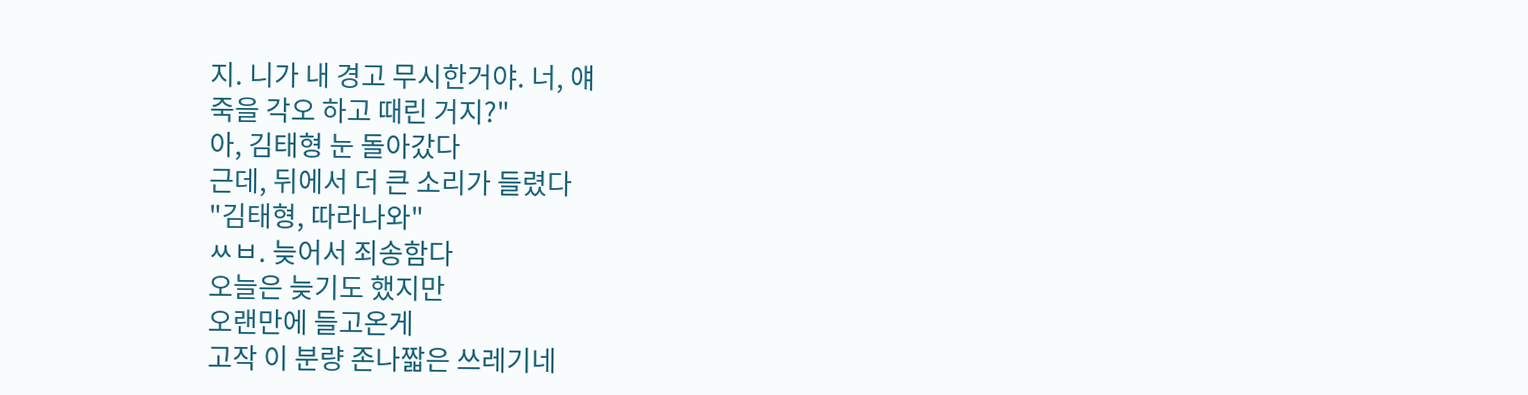지. 니가 내 경고 무시한거야. 너, 얘
죽을 각오 하고 때린 거지?"
아, 김태형 눈 돌아갔다
근데, 뒤에서 더 큰 소리가 들렸다
"김태형, 따라나와"
ㅆㅂ. 늦어서 죄송함다
오늘은 늦기도 했지만
오랜만에 들고온게
고작 이 분량 존나짧은 쓰레기네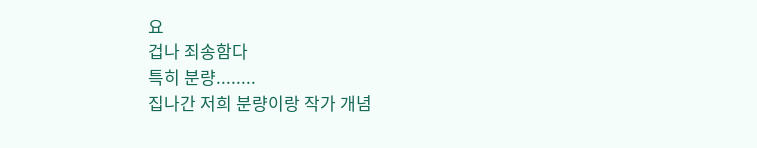요
겁나 죄송함다
특히 분량........
집나간 저희 분량이랑 작가 개념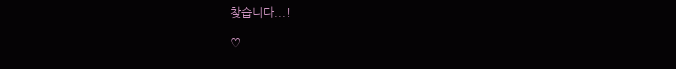찾습니다...!

♡